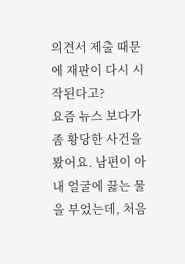의견서 제출 때문에 재판이 다시 시작된다고?
요즘 뉴스 보다가 좀 황당한 사건을 봤어요. 남편이 아내 얼굴에 끓는 물을 부었는데, 처음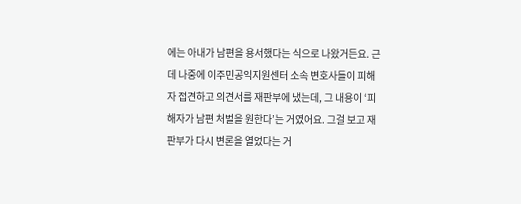에는 아내가 남편을 용서했다는 식으로 나왔거든요. 근데 나중에 이주민공익지원센터 소속 변호사들이 피해자 접견하고 의견서를 재판부에 냈는데, 그 내용이 ‘피해자가 남편 처벌을 원한다’는 거였어요. 그걸 보고 재판부가 다시 변론을 열었다는 거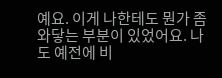예요. 이게 나한테도 뭔가 좀 와닿는 부분이 있었어요. 나도 예전에 비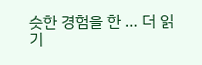슷한 경험을 한 … 더 읽기